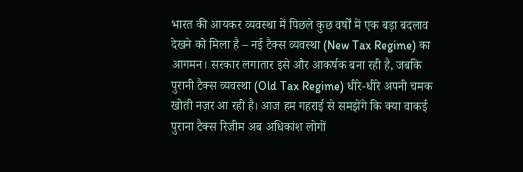भारत की आयकर व्यवस्था में पिछले कुछ वर्षों में एक बड़ा बदलाव देखने को मिला है – नई टैक्स व्यवस्था (New Tax Regime) का आगमन। सरकार लगातार इसे और आकर्षक बना रही है, जबकि पुरानी टैक्स व्यवस्था (Old Tax Regime) धीरे-धीरे अपनी चमक खोती नज़र आ रही है। आज हम गहराई से समझेंगे कि क्या वाकई पुराना टैक्स रिजीम अब अधिकांश लोगों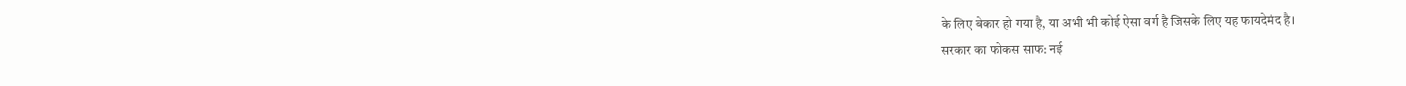के लिए बेकार हो गया है, या अभी भी कोई ऐसा वर्ग है जिसके लिए यह फायदेमंद है।
सरकार का फोकस साफ: नई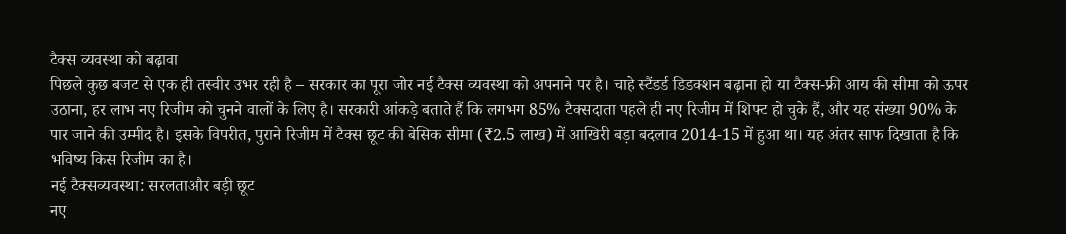टैक्स व्यवस्था को बढ़ावा
पिछले कुछ बजट से एक ही तस्वीर उभर रही है – सरकार का पूरा जोर नई टैक्स व्यवस्था को अपनाने पर है। चाहे स्टैंडर्ड डिडक्शन बढ़ाना हो या टैक्स-फ्री आय की सीमा को ऊपर उठाना, हर लाभ नए रिजीम को चुनने वालों के लिए है। सरकारी आंकड़े बताते हैं कि लगभग 85% टैक्सदाता पहले ही नए रिजीम में शिफ्ट हो चुके हैं, और यह संख्या 90% के पार जाने की उम्मीद है। इसके विपरीत, पुराने रिजीम में टैक्स छूट की बेसिक सीमा (₹2.5 लाख) में आखिरी बड़ा बदलाव 2014-15 में हुआ था। यह अंतर साफ दिखाता है कि भविष्य किस रिजीम का है।
नई टैक्सव्यवस्था: सरलताऔर बड़ी छूट
नए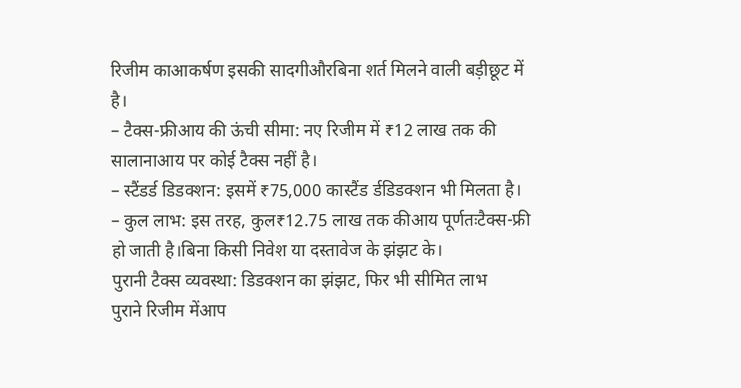रिजीम काआकर्षण इसकी सादगीऔरबिना शर्त मिलने वाली बड़ीछूट में है।
– टैक्स-फ्रीआय की ऊंची सीमा: नए रिजीम में ₹12 लाख तक की सालानाआय पर कोई टैक्स नहीं है।
– स्टैंडर्ड डिडक्शन: इसमें ₹75,000 कास्टैंड र्डडिडक्शन भी मिलता है।
– कुल लाभ: इस तरह, कुल₹12.75 लाख तक कीआय पूर्णतःटैक्स-फ्री हो जाती है।बिना किसी निवेश या दस्तावेज के झंझट के।
पुरानी टैक्स व्यवस्था: डिडक्शन का झंझट, फिर भी सीमित लाभ
पुराने रिजीम मेंआप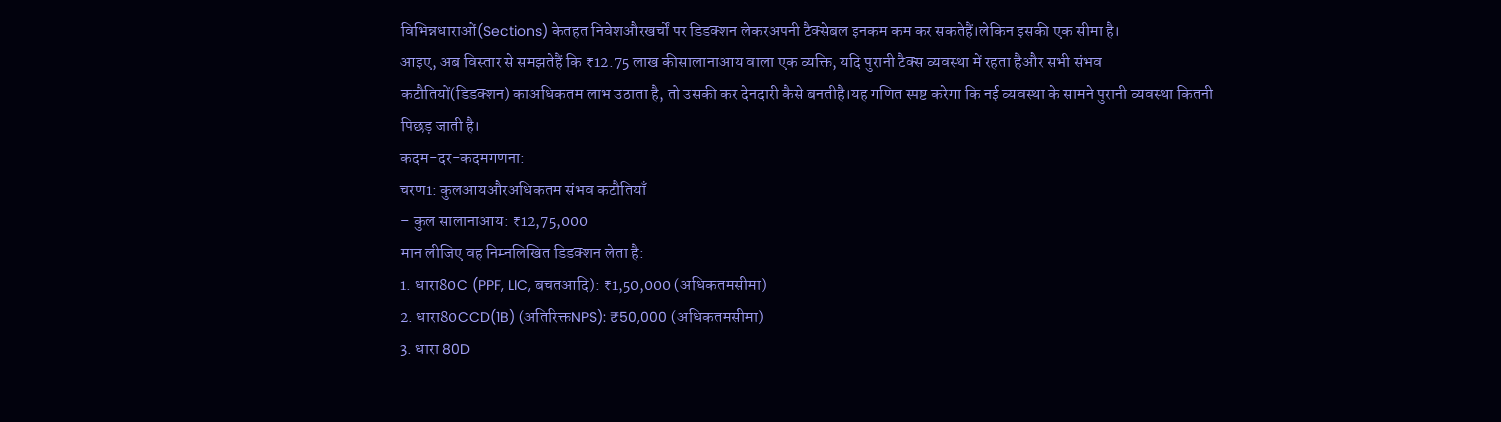विभिन्नधाराओं(Sections) केतहत निवेशऔरखर्चों पर डिडक्शन लेकरअपनी टैक्सेबल इनकम कम कर सकतेहैं।लेकिन इसकी एक सीमा है।
आइए, अब विस्तार से समझतेहैं कि ₹12.75 लाख कीसालानाआय वाला एक व्यक्ति, यदि पुरानी टैक्स व्यवस्था में रहता हैऔर सभी संभव कटौतियों(डिडक्शन) काअधिकतम लाभ उठाता है, तो उसकी कर देनदारी कैसे बनतीहै।यह गणित स्पष्ट करेगा कि नई व्यवस्था के सामने पुरानी व्यवस्था कितनी पिछड़ जाती है।
कदम-दर-कदमगणना:
चरण1: कुलआयऔरअधिकतम संभव कटौतियाँ
– कुल सालानाआय: ₹12,75,000
मान लीजिए वह निम्नलिखित डिडक्शन लेता है:
1. धारा80C (PPF, LIC, बचतआदि): ₹1,50,000 (अधिकतमसीमा)
2. धारा80CCD(1B) (अतिरिक्तNPS): ₹50,000 (अधिकतमसीमा)
3. धारा 80D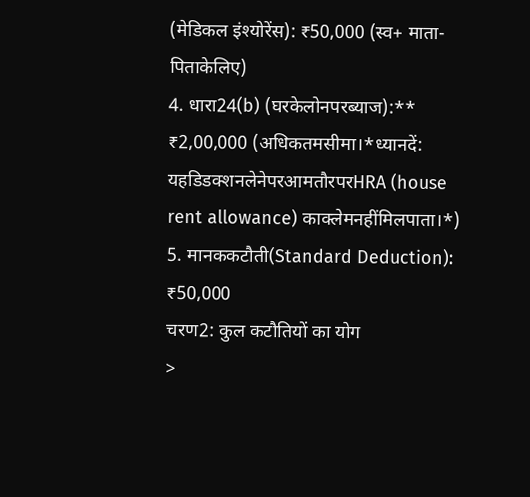(मेडिकल इंश्योरेंस): ₹50,000 (स्व+ माता-पिताकेलिए)
4. धारा24(b) (घरकेलोनपरब्याज):** ₹2,00,000 (अधिकतमसीमा।*ध्यानदें: यहडिडक्शनलेनेपरआमतौरपरHRA (house rent allowance) काक्लेमनहींमिलपाता।*)
5. मानककटौती(Standard Deduction): ₹50,000
चरण2: कुल कटौतियों का योग
>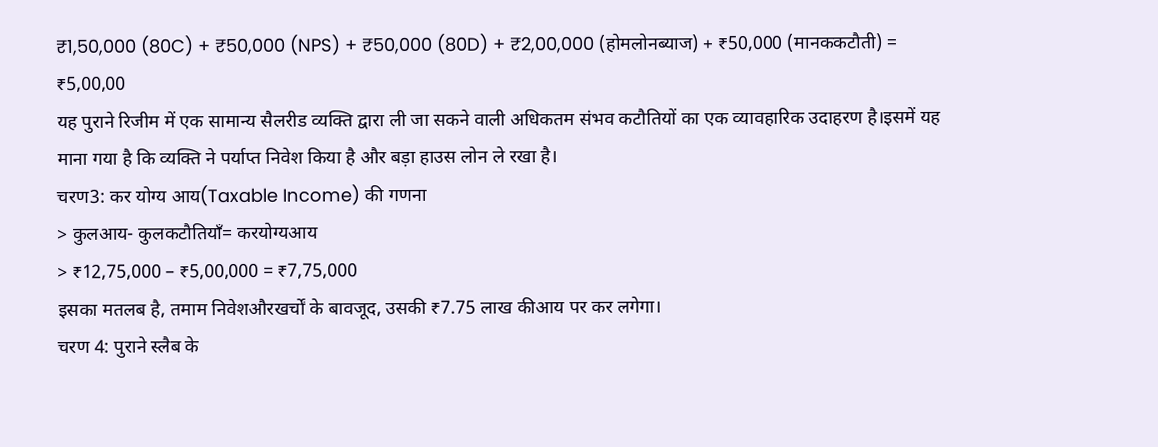₹1,50,000 (80C) + ₹50,000 (NPS) + ₹50,000 (80D) + ₹2,00,000 (होमलोनब्याज) + ₹50,000 (मानककटौती) = ₹5,00,00
यह पुराने रिजीम में एक सामान्य सैलरीड व्यक्ति द्वारा ली जा सकने वाली अधिकतम संभव कटौतियों का एक व्यावहारिक उदाहरण है।इसमें यह माना गया है कि व्यक्ति ने पर्याप्त निवेश किया है और बड़ा हाउस लोन ले रखा है।
चरण3: कर योग्य आय(Taxable Income) की गणना
> कुलआय- कुलकटौतियाँ= करयोग्यआय
> ₹12,75,000 – ₹5,00,000 = ₹7,75,000
इसका मतलब है, तमाम निवेशऔरखर्चों के बावजूद, उसकी ₹7.75 लाख कीआय पर कर लगेगा।
चरण 4: पुराने स्लैब के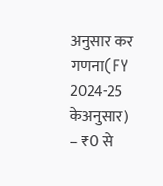अनुसार कर गणना(FY 2024-25 केअनुसार)
– ₹0 से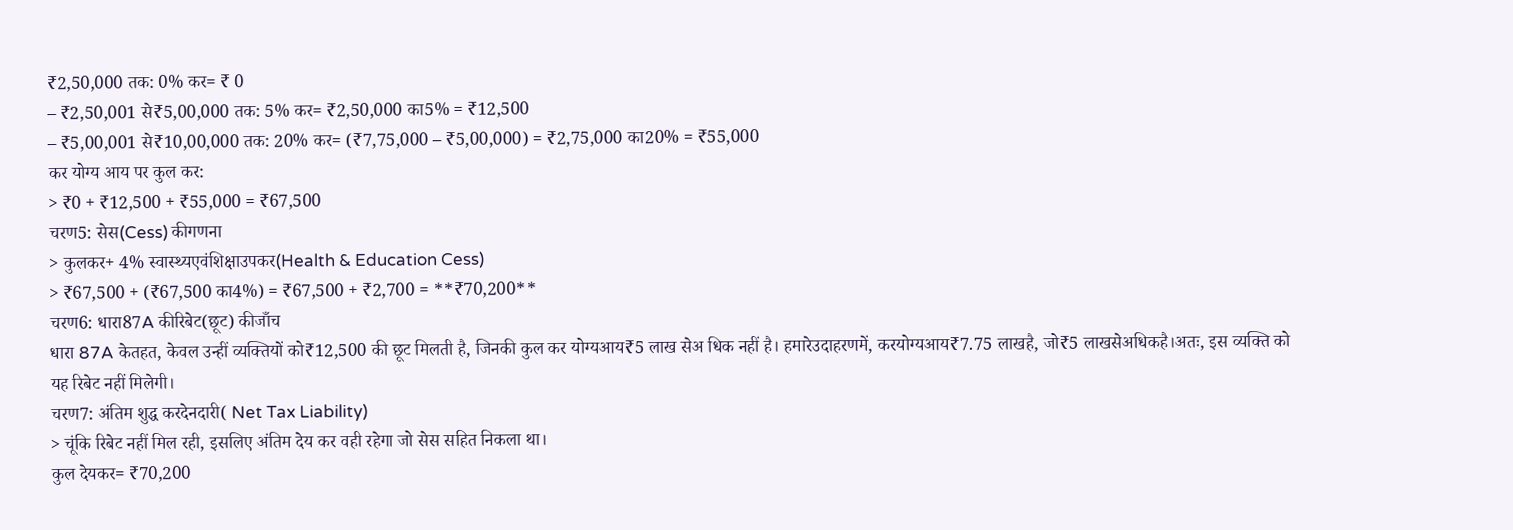₹2,50,000 तक: 0% कर= ₹ 0
– ₹2,50,001 से₹5,00,000 तक: 5% कर= ₹2,50,000 का5% = ₹12,500
– ₹5,00,001 से₹10,00,000 तक: 20% कर= (₹7,75,000 – ₹5,00,000) = ₹2,75,000 का20% = ₹55,000
कर योग्य आय पर कुल कर:
> ₹0 + ₹12,500 + ₹55,000 = ₹67,500
चरण5: सेस(Cess) कीगणना
> कुलकर+ 4% स्वास्थ्यएवंशिक्षाउपकर(Health & Education Cess)
> ₹67,500 + (₹67,500 का4%) = ₹67,500 + ₹2,700 = **₹70,200**
चरण6: धारा87A कीरिबेट(छूट) कीजाँच
धारा 87A केतहत, केवल उन्हीं व्यक्तियों को₹12,500 की छूट मिलती है, जिनकी कुल कर योग्यआय₹5 लाख सेअ धिक नहीं है। हमारेउदाहरणमें, करयोग्यआय₹7.75 लाखहै, जो₹5 लाखसेअधिकहै।अतः, इस व्यक्ति को यह रिबेट नहीं मिलेगी।
चरण7: अंतिम शुद्ध करदेनदारी( Net Tax Liability)
> चूंकि रिबेट नहीं मिल रही, इसलिए अंतिम देय कर वही रहेगा जो सेस सहित निकला था।
कुल देयकर= ₹70,200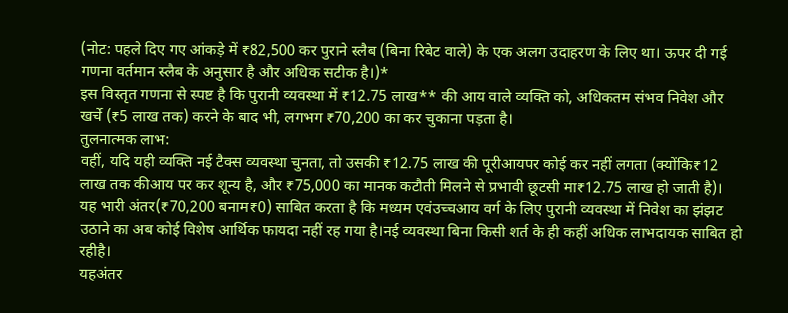(नोट: पहले दिए गए आंकड़े में ₹82,500 कर पुराने स्लैब (बिना रिबेट वाले) के एक अलग उदाहरण के लिए था। ऊपर दी गई गणना वर्तमान स्लैब के अनुसार है और अधिक सटीक है।)*
इस विस्तृत गणना से स्पष्ट है कि पुरानी व्यवस्था में ₹12.75 लाख** की आय वाले व्यक्ति को, अधिकतम संभव निवेश और खर्चे (₹5 लाख तक) करने के बाद भी, लगभग ₹70,200 का कर चुकाना पड़ता है।
तुलनात्मक लाभ:
वहीं, यदि यही व्यक्ति नई टैक्स व्यवस्था चुनता, तो उसकी ₹12.75 लाख की पूरीआयपर कोई कर नहीं लगता (क्योंकि₹12 लाख तक कीआय पर कर शून्य है, और ₹75,000 का मानक कटौती मिलने से प्रभावी छूटसी मा₹12.75 लाख हो जाती है)।
यह भारी अंतर(₹70,200 बनाम₹0) साबित करता है कि मध्यम एवंउच्चआय वर्ग के लिए पुरानी व्यवस्था में निवेश का झंझट उठाने का अब कोई विशेष आर्थिक फायदा नहीं रह गया है।नई व्यवस्था बिना किसी शर्त के ही कहीं अधिक लाभदायक साबित हो रहीहै।
यहअंतर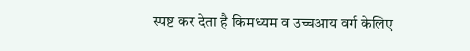स्पष्ट कर देता है किमध्यम व उच्चआय वर्ग केलिए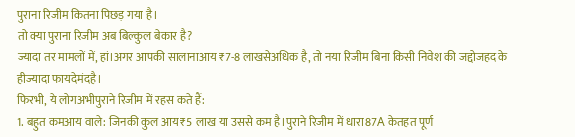पुराना रिजीम कितना पिछड़ गया है।
तो क्या पुराना रिजीम अब बिल्कुल बेकार है?
ज्यादा तर मामलों में, हां।अगर आपकी सालानाआय ₹7-8 लाखसेअधिक है, तो नया रिजीम बिना किसी निवेश की जद्दोजहद के हीज्यादा फायदेमंदहै।
फिरभी, ये लोगअभीपुराने रिजीम में रहस कते हैं:
1. बहुत कमआय वाले: जिनकी कुल आय₹5 लाख या उससे कम है।पुराने रिजीम में धारा87A केतहत पूर्ण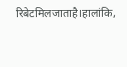रिबेटमिलजाताहै।हालांकि,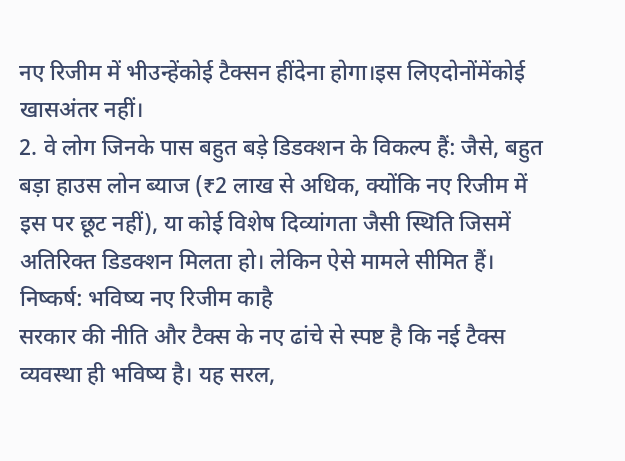नए रिजीम में भीउन्हेंकोई टैक्सन हींदेना होगा।इस लिएदोनोंमेंकोई खासअंतर नहीं।
2. वे लोग जिनके पास बहुत बड़े डिडक्शन के विकल्प हैं: जैसे, बहुत बड़ा हाउस लोन ब्याज (₹2 लाख से अधिक, क्योंकि नए रिजीम में इस पर छूट नहीं), या कोई विशेष दिव्यांगता जैसी स्थिति जिसमें अतिरिक्त डिडक्शन मिलता हो। लेकिन ऐसे मामले सीमित हैं।
निष्कर्ष: भविष्य नए रिजीम काहै
सरकार की नीति और टैक्स के नए ढांचे से स्पष्ट है कि नई टैक्स व्यवस्था ही भविष्य है। यह सरल,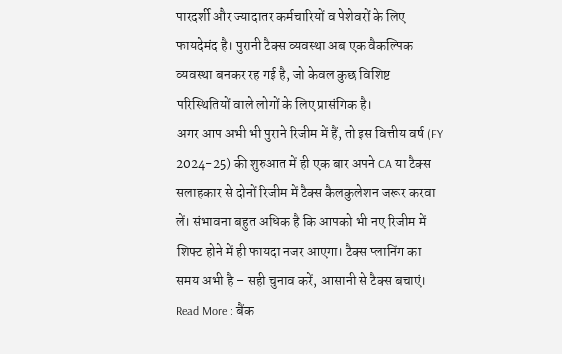पारदर्शी और ज्यादातर कर्मचारियों व पेशेवरों के लिए फायदेमंद है। पुरानी टैक्स व्यवस्था अब एक वैकल्पिक व्यवस्था बनकर रह गई है, जो केवल कुछ विशिष्ट परिस्थितियों वाले लोगों के लिए प्रासंगिक है।
अगर आप अभी भी पुराने रिजीम में हैं, तो इस वित्तीय वर्ष (FY 2024-25) की शुरुआत में ही एक बार अपने CA या टैक्स सलाहकार से दोनों रिजीम में टैक्स कैलकुलेशन जरूर करवा लें। संभावना बहुत अधिक है कि आपको भी नए रिजीम में शिफ्ट होने में ही फायदा नजर आएगा। टैक्स प्लानिंग का समय अभी है – सही चुनाव करें, आसानी से टैक्स बचाएं।
Read More : बैंक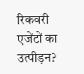रिकवरी एजेंटों का उत्पीड़न?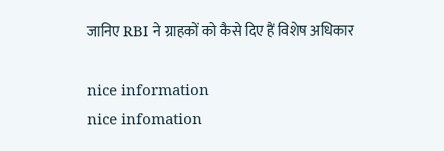जानिए RBI ने ग्राहकों को कैसे दिए हैं विशेष अधिकार

nice information
nice infomation